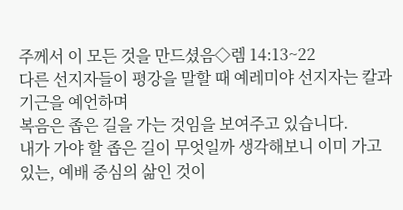주께서 이 모든 것을 만드셨음◇렘 14:13~22
다른 선지자들이 평강을 말할 때 예레미야 선지자는 칼과 기근을 예언하며
복음은 좁은 길을 가는 것임을 보여주고 있습니다.
내가 가야 할 좁은 길이 무엇일까 생각해보니 이미 가고 있는, 예배 중심의 삶인 것이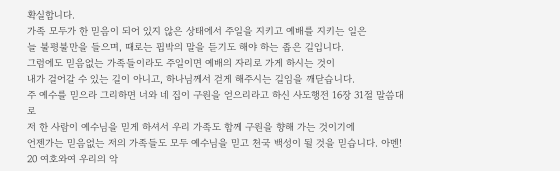확실합니다.
가족 모두가 한 믿음이 되어 있지 않은 상태에서 주일을 지키고 예배를 지키는 일은
늘 불평불만을 들으며, 때로는 핍박의 말을 듣기도 해야 하는 좁은 길입니다.
그럼에도 믿음없는 가족들이라도 주일이면 예배의 자리로 가게 하시는 것이
내가 걸어갈 수 있는 길이 아니고, 하나님께서 걷게 해주시는 길임을 깨닫습니다.
주 예수를 믿으라 그리하면 너와 네 집이 구원을 얻으리라고 하신 사도행전 16장 31절 말씀대로
저 한 사람이 예수님을 믿게 하셔서 우리 가족도 함께 구원을 향해 가는 것이기에
언젠가는 믿음없는 저의 가족들도 모두 예수님을 믿고 천국 백성이 될 것을 믿습니다. 아멘!
20 여호와여 우리의 악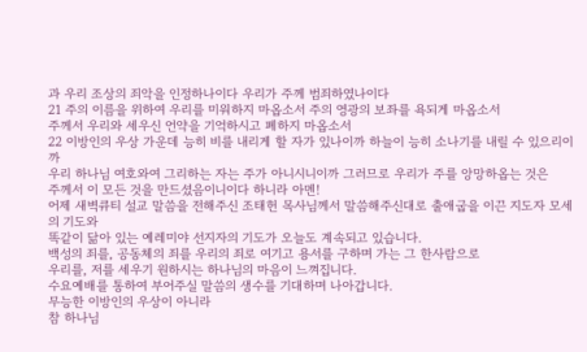과 우리 조상의 죄악을 인정하나이다 우리가 주께 범죄하였나이다
21 주의 이름을 위하여 우리를 미워하지 마옵소서 주의 영광의 보좌를 욕되게 마옵소서
주께서 우리와 세우신 언약을 기억하시고 폐하지 마옵소서
22 이방인의 우상 가운데 능히 비를 내리게 할 자가 있나이까 하늘이 능히 소나기를 내릴 수 있으리이까
우리 하나님 여호와여 그리하는 자는 주가 아니시니이까 그러므로 우리가 주를 앙망하옵는 것은
주께서 이 모든 것을 만드셨음이니이다 하니라 아멘!
어제 새벽큐티 설교 말씀을 전해주신 조태헌 목사님께서 말씀해주신대로 출애굽을 이끈 지도자 모세의 기도와
똑같이 닮아 있는 예레미야 선지자의 기도가 오늘도 계속되고 있습니다.
백성의 죄를, 공동체의 죄를 우리의 죄로 여기고 용서를 구하며 가는 그 한사람으로
우리를, 저를 세우기 원하시는 하나님의 마음이 느껴집니다.
수요예배를 통하여 부어주실 말씀의 생수를 기대하며 나아갑니다.
무능한 이방인의 우상이 아니라
참 하나님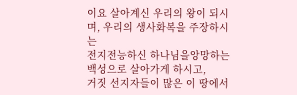이요 살아계신 우리의 왕이 되시며, 우리의 생사화복을 주장하시는
전지전능하신 하나님을앙망하는 백성으로 살아가게 하시고,
거짓 선지자들이 많은 이 땅에서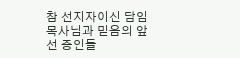참 선지자이신 담임목사님과 믿음의 앞선 증인들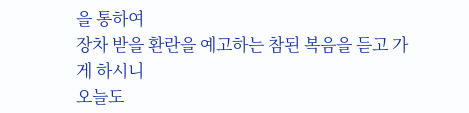을 통하여
장차 받을 환란을 예고하는 참된 복음을 듣고 가게 하시니
오늘도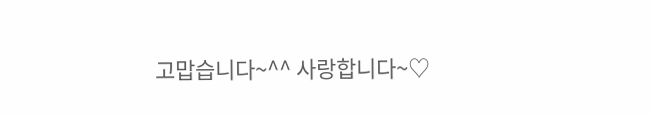고맙습니다~^^ 사랑합니다~♡